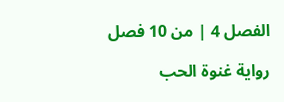الفصل 4 | من 10 فصل

رواية غنوة الحب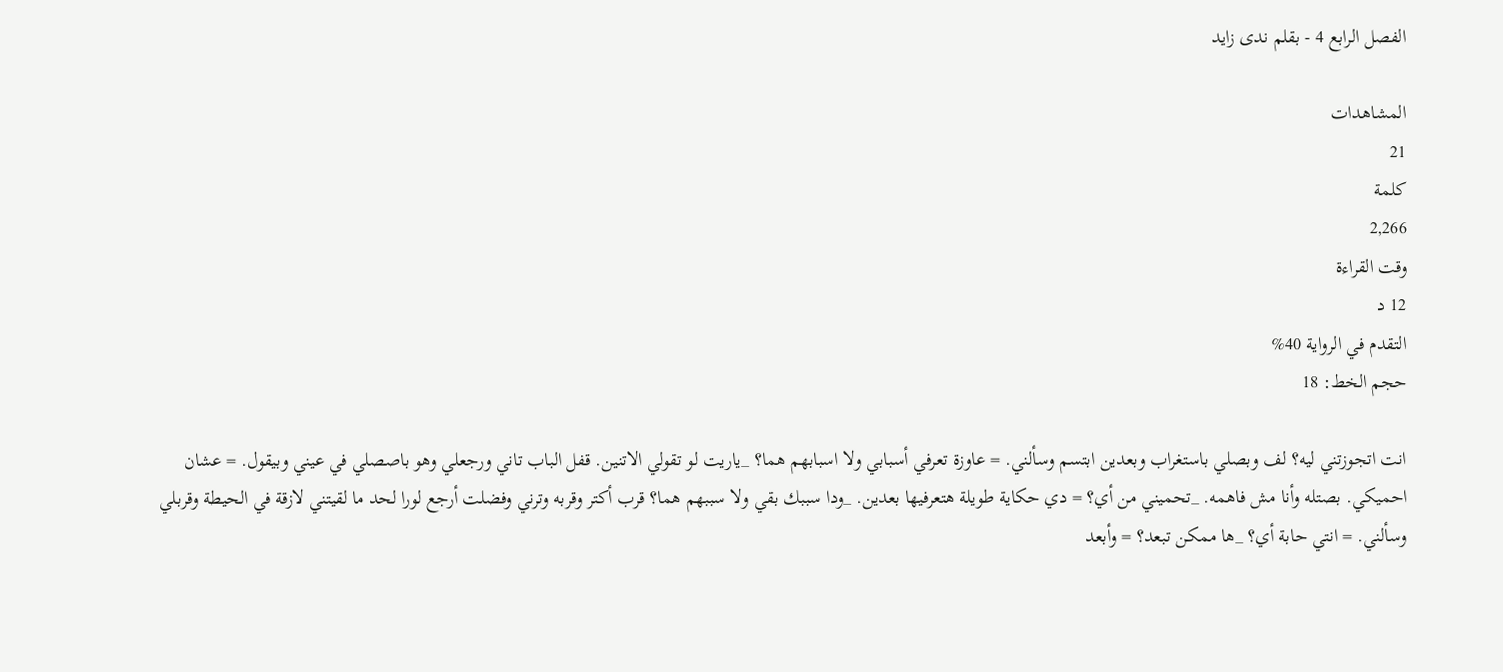الفصل الرابع 4 - بقلم ندى زايد

المشاهدات
21
كلمة
2,266
وقت القراءة
12 د
التقدم في الرواية 40%
حجم الخط: 18

انت اتجوزتني ليه؟ لف وبصلي باستغراب وبعدين ابتسم وسألني. = عاوزة تعرفي أسبابي ولا اسبابهم هما؟ _ياريت لو تقولي الاتنين. قفل الباب تاني ورجعلي وهو باصصلي في عيني وبيقول. = عشان احميكي. بصتله وأنا مش فاهمه. _تحميني من أي؟ = دي حكاية طويلة هتعرفيها بعدين. _ودا سببك بقي ولا سببهم هما؟ قرب أكتر وقربه وترني وفضلت أرجع لورا لحد ما لقيتني لازقة في الحيطة وقربلي وسألني. = انتي حابة أي؟ _ها ممكن تبعد؟ = وأبعد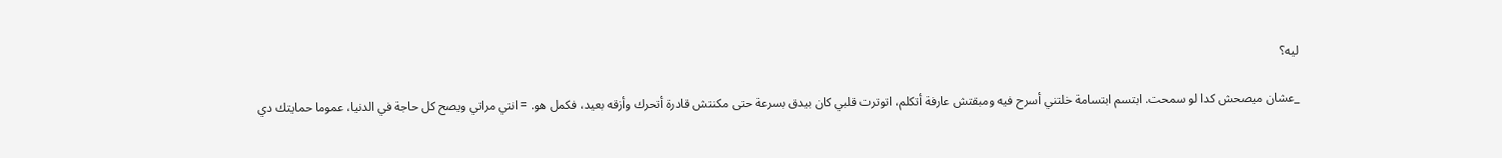ليه؟

_عشان ميصحش كدا لو سمحت. ابتسم ابتسامة خلتني أسرح فيه ومبقتش عارفة أتكلم، اتوترت قلبي كان بيدق بسرعة حتى مكنتش قادرة أتحرك وأزقه بعيد، فكمل هو. = انتي مراتي ويصح كل حاجة في الدنيا، عموما حمايتك دي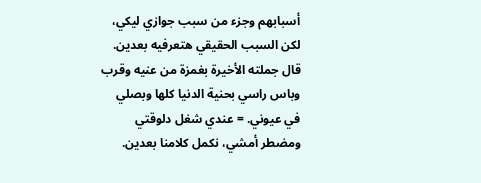أسبابهم وجزء من سبب جوازي ليكي، لكن السبب الحقيقي هتعرفيه بعدين. قال جملته الأخيرة بغمزة من عنيه وقرب وباس راسي بحنية الدنيا كلها وبصلي في عيوني. = عندي شغل دلوقتي ومضطر أمشي، نكمل كلامنا بعدين.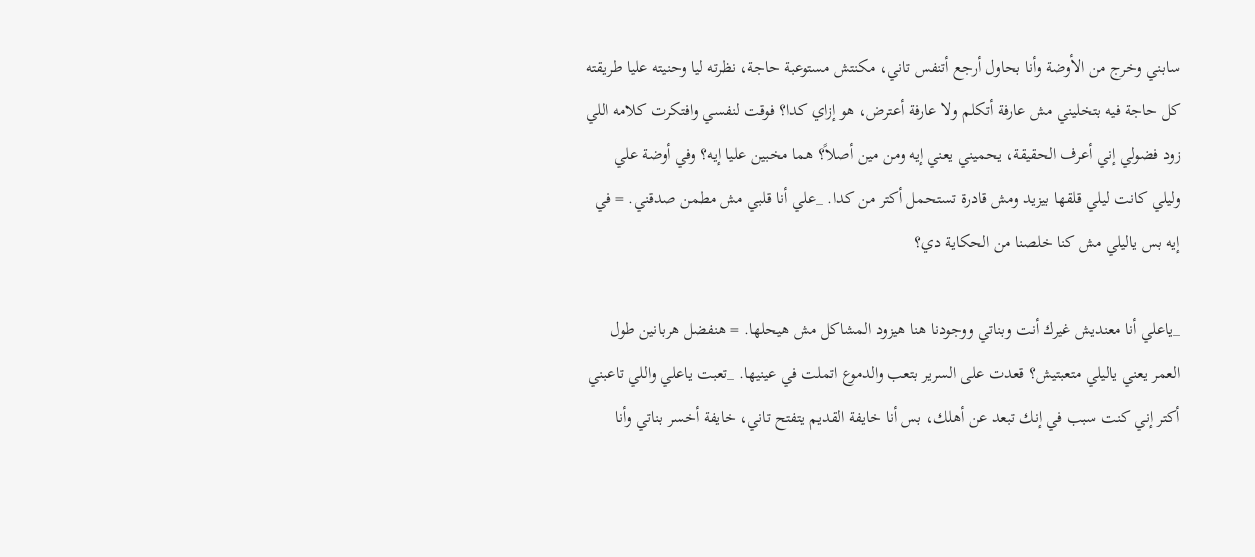سابني وخرج من الأوضة وأنا بحاول أرجع أتنفس تاني، مكنتش مستوعبة حاجة، نظرته ليا وحنيته عليا طريقته كل حاجة فيه بتخليني مش عارفة أتكلم ولا عارفة أعترض، هو إزاي كدا؟ فوقت لنفسي وافتكرت كلامه اللي زود فضولي إني أعرف الحقيقة، يحميني يعني إيه ومن مين أصلاً؟ هما مخبين عليا إيه؟ وفي أوضة علي وليلي كانت ليلي قلقها بيزيد ومش قادرة تستحمل أكتر من كدا. _علي أنا قلبي مش مطمن صدقني. = في إيه بس ياليلي مش كنا خلصنا من الحكاية دي؟

_ياعلي أنا معنديش غيرك أنت وبناتي ووجودنا هنا هيزود المشاكل مش هيحلها. = هنفضل هربانين طول العمر يعني ياليلي متعبتيش؟ قعدت على السرير بتعب والدموع اتملت في عينيها. _تعبت ياعلي واللي تاعبني أكتر إني كنت سبب في إنك تبعد عن أهلك، بس أنا خايفة القديم يتفتح تاني، خايفة أخسر بناتي وأنا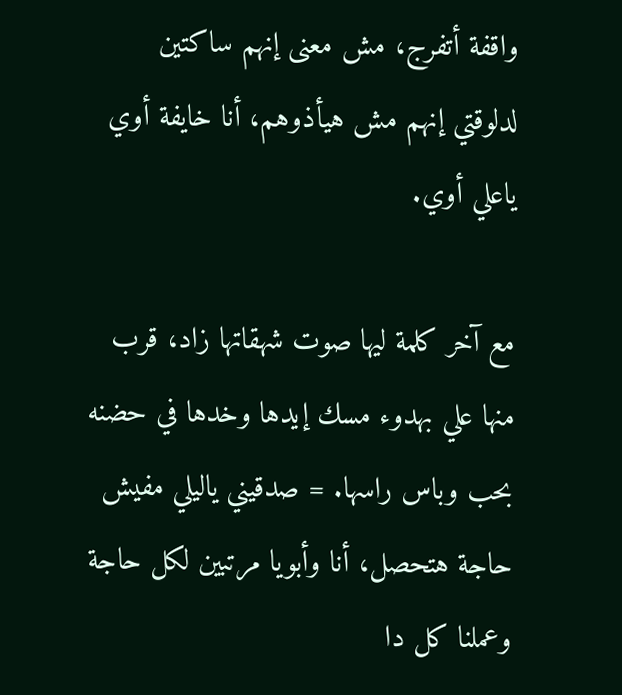واقفة أتفرج، مش معنى إنهم ساكتين لدلوقتي إنهم مش هيأذوهم، أنا خايفة أوي ياعلي أوي.

مع آخر كلمة ليها صوت شهقاتها زاد، قرب منها علي بهدوء مسك إيدها وخدها في حضنه بحب وباس راسها. = صدقيني ياليلي مفيش حاجة هتحصل، أنا وأبويا مرتبين لكل حاجة وعملنا كل دا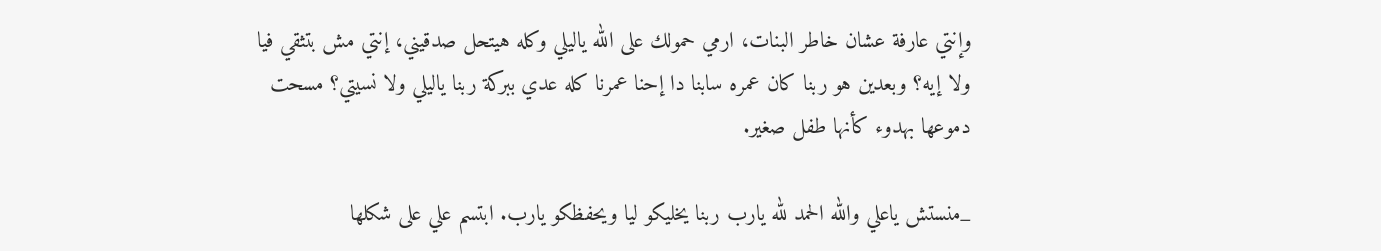وإنتي عارفة عشان خاطر البنات، ارمي حمولك على الله ياليلي وكله هيتحل صدقيني، إنتي مش بتثقي فيا ولا إيه؟ وبعدين هو ربنا كان عمره سابنا دا إحنا عمرنا كله عدي ببركة ربنا ياليلي ولا نسيتي؟ مسحت دموعها بهدوء كأنها طفل صغير.

_منستش ياعلي والله الحمد لله يارب ربنا يخليكو ليا ويحفظكو يارب. ابتسم علي على شكلها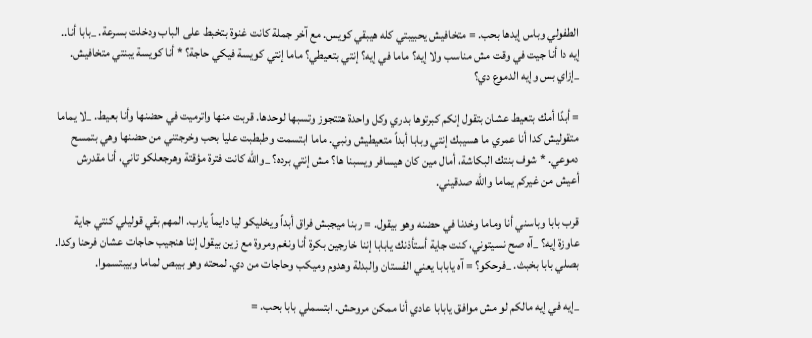الطفولي وباس إيدها بحب. = متخافيش يحبيبتي كله هيبقي كويس. مع آخر جملة كانت غنوة بتخبط على الباب ودخلت بسرعة. _بابا أنا.. إيه دا أنا جيت في وقت مش مناسب ولا إيه؟ ماما في إيه؟ إنتي بتعيطي؟ ماما إنتي كويسة فيكي حاجة؟ * أنا كويسة يبنتي متخافيش. _إزاي بس وإيه الدموع دي؟

= أبدًا أمك بتعيط عشان بتقول إنكم كبرتوها بدري وكل واحدة هتتجوز وتسبها لوحدها. قربت منها واترميت في حضنها وأنا بعيط. _لا يماما متقوليش كدا أنا عمري ما هسيبك إنتي وبابا أبداً متعيطيش ونبي. ماما ابتسمت وطبطبت عليا بحب وخرجتني من حضنها وهي بتمسح دموعي. * شوف بنتك البكاشة، أمال مين كان هيسافر ويسبنا ها؟ مش إنتي برده؟ _والله كانت فترة مؤقتة وهرجعلكو تاني، أنا مقدرش أعيش من غيركم يماما والله صدقيني.

قرب بابا وباسني أنا وماما وخدنا في حضنه وهو بيقول. = ربنا ميجبش فراق أبداً ويخليكو ليا دايماً يارب. المهم بقي قوليلي كنتي جاية عاوزة إيه؟ _آه صح نسيتوني، كنت جاية أستأذنك يابابا إننا خارجين بكرة أنا ونغم ومروة مع زين بيقول إننا هنجيب حاجات عشان فرحنا وكدا. بصلي بابا بخبث. _فرحكو؟ = آه يابابا يعني الفستان والبدلة وهدوم وميكب وحاجات من دي. لمحته وهو بيبص لماما وبيبتسموا.

_إيه في إيه مالكم لو مش موافق يابابا عادي أنا ممكن مروحش. ابتسملي بابا بحب. =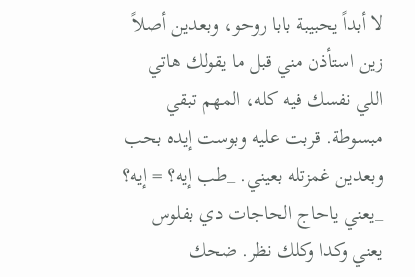لا أبداً يحبيبة بابا روحو، وبعدين أصلاً زين استأذن مني قبل ما يقولك هاتي اللي نفسك فيه كله، المهم تبقي مبسوطة. قربت عليه وبوست إيده بحب وبعدين غمزتله بعيني. _طب إيه؟ = إيه؟ _يعني ياحاج الحاجات دي بفلوس يعني وكدا وكلك نظر. ضحك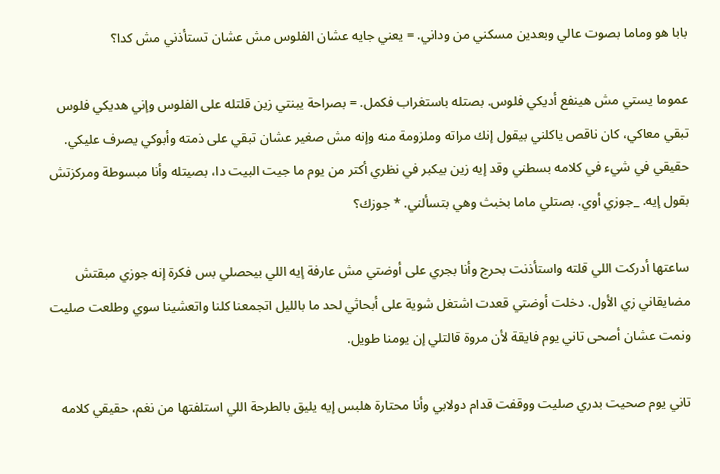بابا هو وماما بصوت عالي وبعدين مسكني من وداني. = يعني جايه عشان الفلوس مش عشان تستأذني مش كدا؟

عموما يستي مش هينفع أديكي فلوس. بصتله باستغراب فكمل. = بصراحة يبنتي زين قلتله على الفلوس وإني هديكي فلوس تبقي معاكي، كان ناقص ياكلني بيقول إنك مراته وملزومة منه وإنه مش صغير عشان تبقي على ذمته وأبوكي يصرف عليكي. حقيقي في شيء في كلامه بسطني وقد إيه زين بيكبر في نظري أكتر من يوم ما جيت البيت دا، بصيتله وأنا مبسوطة ومركزتش بقول إيه. _جوزي أوي. بصتلي ماما بخبث وهي بتسألني. * جوزك؟

ساعتها أدركت اللي قلته واستأذنت بحرج وأنا بجري على أوضتي مش عارفة إيه اللي بيحصلي بس فكرة إنه جوزي مبقتش مضايقاني زي الأول. دخلت أوضتي قعدت اشتغل شوية على أبحاثي لحد ما بالليل اتجمعنا كلنا واتعشينا سوي وطلعت صليت ونمت عشان أصحى تاني يوم فايقة لأن مروة قالتلي إن يومنا طويل.

تاني يوم صحيت بدري صليت ووقفت قدام دولابي وأنا محتارة هلبس إيه يليق بالطرحة اللي استلفتها من نغم، حقيقي كلامه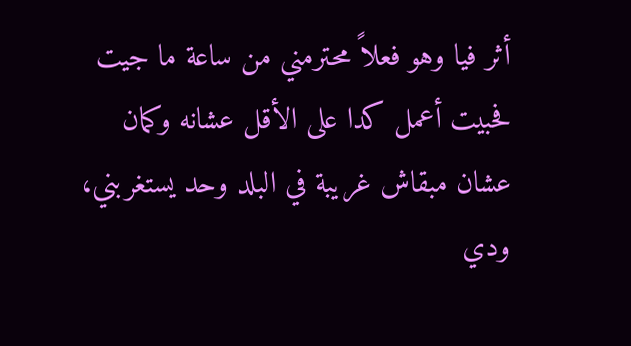أثر فيا وهو فعلاً محترمني من ساعة ما جيت فحبيت أعمل كدا على الأقل عشانه وكمان عشان مبقاش غريبة في البلد وحد يستغربني، ودي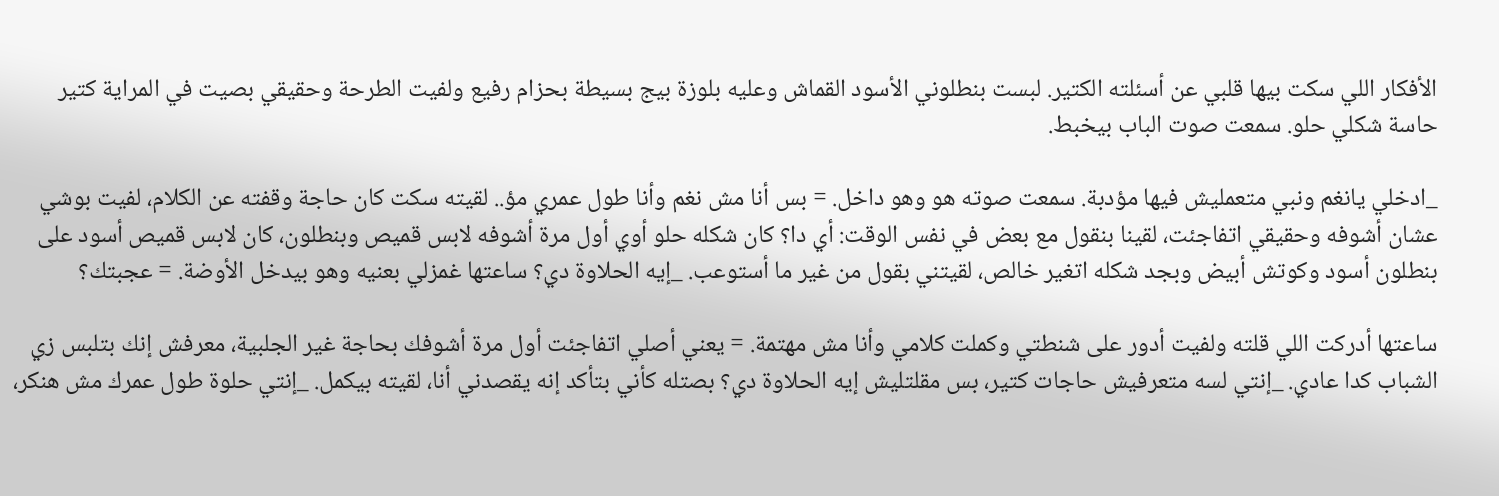الأفكار اللي سكت بيها قلبي عن أسئلته الكتير. لبست بنطلوني الأسود القماش وعليه بلوزة بيج بسيطة بحزام رفيع ولفيت الطرحة وحقيقي بصيت في المراية كتير حاسة شكلي حلو. سمعت صوت الباب بيخبط.

_ادخلي يانغم ونبي متعمليش فيها مؤدبة. سمعت صوته هو وهو داخل. = بس أنا مش نغم وأنا طول عمري مؤ.. لقيته سكت كان حاجة وقفته عن الكلام، لفيت بوشي عشان أشوفه وحقيقي اتفاجئت، لقينا بنقول مع بعض في نفس الوقت: أي دا؟ كان شكله حلو أوي أول مرة أشوفه لابس قميص وبنطلون، كان لابس قميص أسود على بنطلون أسود وكوتش أبيض وبجد شكله اتغير خالص، لقيتني بقول من غير ما أستوعب. _إيه الحلاوة دي؟ ساعتها غمزلي بعنيه وهو بيدخل الأوضة. = عجبتك؟

ساعتها أدركت اللي قلته ولفيت أدور على شنطتي وكملت كلامي وأنا مش مهتمة. = يعني أصلي اتفاجئت أول مرة أشوفك بحاجة غير الجلبية، معرفش إنك بتلبس زي الشباب كدا عادي. _إنتي لسه متعرفيش حاجات كتير، بس مقلتليش إيه الحلاوة دي؟ بصتله كأني بتأكد إنه يقصدني أنا، لقيته بيكمل. _إنتي حلوة طول عمرك مش هنكر،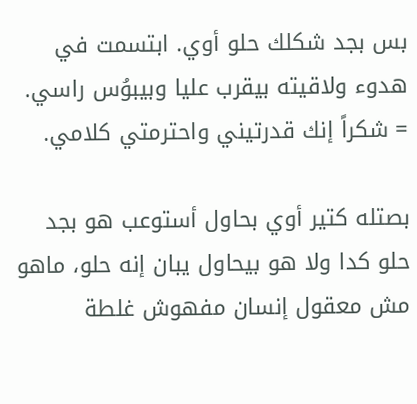بس بجد شكلك حلو أوي. ابتسمت في هدوء ولاقيته بيقرب عليا وبيبوُس راسي. = شكراً إنك قدرتيني واحترمتي كلامي.

بصتله كتير أوي بحاول أستوعب هو بجد حلو كدا ولا هو بيحاول يبان إنه حلو، ماهو مش معقول إنسان مفهوش غلطة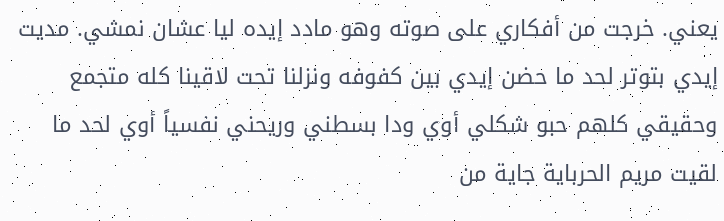يعني. خرجت من أفكاري على صوته وهو مادد إيده ليا عشان نمشي. مديت إيدي بتوتر لحد ما حضن إيدي بين كفوفه ونزلنا تحت لاقينا كله متجمع وحقيقي كلهم حبو شكلي أوي ودا بسطني وريحني نفسياً أوي لحد ما لقيت مريم الحرباية جاية من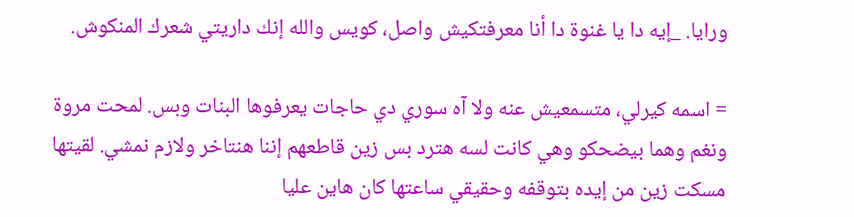ورايا. _إيه دا يا غنوة دا أنا معرفتكيش واصل، كويس والله إنك داريتي شعرك المنكوش.

= اسمه كيرلي، متسمعيش عنه ولا آه سوري دي حاجات يعرفوها البنات وبس. لمحت مروة ونغم وهما بيضحكو وهي كانت لسه هترد بس زين قاطعهم إننا هنتاخر ولازم نمشي. لقيتها مسكت زين من إيده بتوقفه وحقيقي ساعتها كان هاين عليا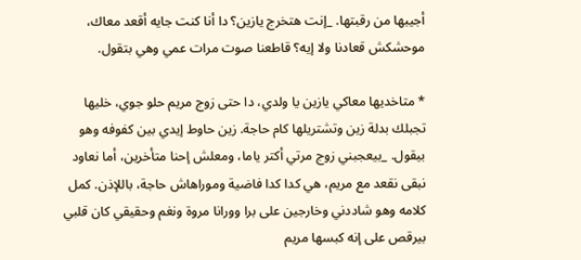أجيبها من رقبتها. _إنت هتخرج يازين؟ دا أنا كنت جايه أقعد معاك، موحشكش قعادنا ولا إيه؟ قاطعنا صوت مرات عمي وهي بتقول.

* متاخديها معاكي يازين يا ولدي، دا حتى زوج مريم حلو جوي، خليها تجبلك بدلة زين وتشتريلها كام حاجة. زين حاوط إيدي بين كفوفه وهو بيقول. _بيعجبني زوج مرتي أكتر ياما، ومعلش إحنا متأخرين، أما نعاود نبقى نقعد مع مريم، هي كدا كدا فاضية وموراهاش حاجة، باللإذن. كمل كلامه وهو شاددني وخارجين على برا وورانا مروة ونغم وحقيقي كان قلبي بيرقص على إنه كبسها مريم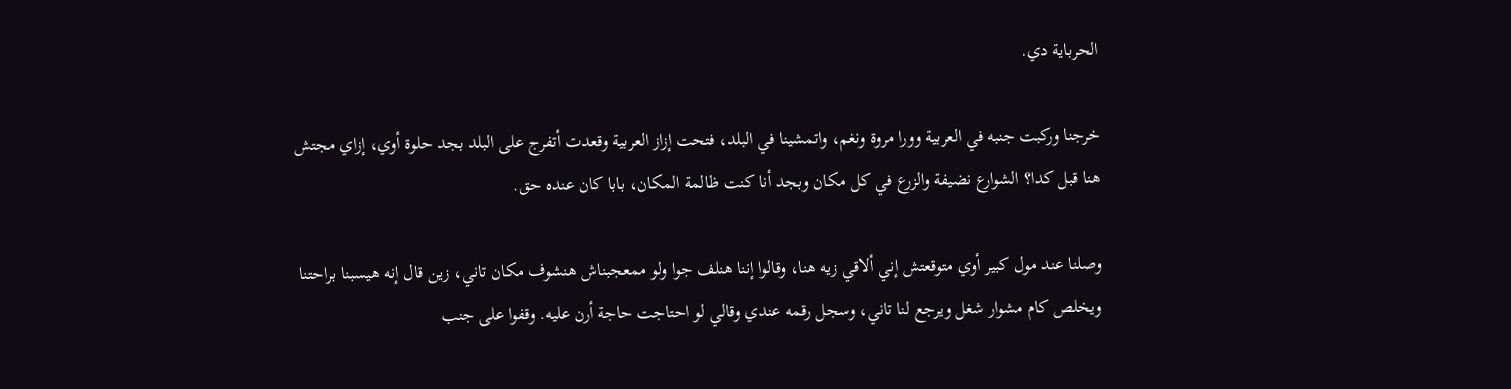الحرباية دي.

خرجنا وركبت جنبه في العربية وورا مروة ونغم، واتمشينا في البلد، فتحت إزاز العربية وقعدت أتفرج على البلد بجد حلوة أوي، إزاي مجتش هنا قبل كدا؟ الشوارع نضيفة والزرع في كل مكان وبجد أنا كنت ظالمة المكان، بابا كان عنده حق.

وصلنا عند مول كبير أوي متوقعتش إني ألاقي زيه هنا، وقالوا إننا هنلف جوا ولو ممعجبناش هنشوف مكان تاني، زين قال إنه هيسبنا براحتنا ويخلص كام مشوار شغل ويرجع لنا تاني، وسجل رقمه عندي وقالي لو احتاجت حاجة أرن عليه. وقفوا على جنب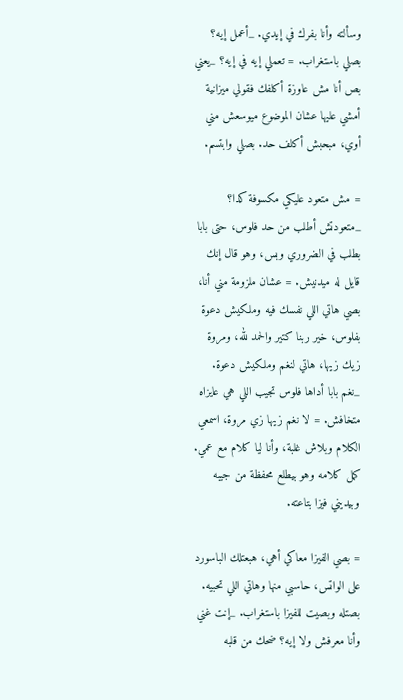وسألته وأنا بفرك في إيدي. _أعمل إيه؟ بصلي باستغراب. = تعملي إيه في إيه؟ _يعني بص أنا مش عاوزة أكلفك فقولي ميزانية أمشي عليها عشان الموضوع ميوسعش مني أوي، مبحبش أكلف حد. بصلي وابتسم.

= مش متعود عليكي مكسوفة كدا؟ _متعودتش أطلب من حد فلوس، حتى بابا بطلب في الضروري وبس، وهو قال إنك قايل له ميدنيش. = عشان ملزومة مني أنا، بصي هاتي اللي نفسك فيه وملكيش دعوة بفلوس، خير ربنا كتير والحمد لله، ومروة زيك زيها، هاتي لنغم وملكيش دعوة. _نغم بابا أداها فلوس تجيب اللي هي عايزاه متخافش. = لا نغم زيها زي مروة، اسمعي الكلام وبلاش غلبة، وأنا ليا كلام مع عمي. كمل كلامه وهو بيطلع محفظة من جيبه وبيديني فيزا بتاعته.

= بصي الفيزا معاكي أهي، هبعتلك الباسورد على الواتس، حاسبي منها وهاتي اللي تحبيه. بصتله وبصيت للفيزا باستغراب. _إنت غني وأنا معرفش ولا إيه؟ ضحك من قلبه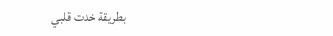بطريقة خدت قلبي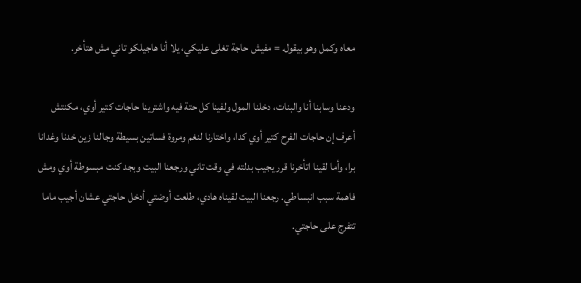معاه وكمل وهو بيقول. = مفيش حاجة تغلى عليكي، يلا أنا هاجيلكو تاني مش هتأخر.

ودعنا وسابنا أنا والبنات، دخلنا المول ولفينا كل حتة فيه واشترينا حاجات كتير أوي، مكنتش أعرف إن حاجات الفرح كتير أوي كدا، واختارنا لنغم ومروة فساتين بسيطة وجالنا زين خدنا وغدانا برا، وأما لقينا اتأخرنا قرر يجيب بدلته في وقت تاني ورجعنا البيت وبجد كنت مبسوطة أوي ومش فاهمة سبب انبساطي. رجعنا البيت لقيناه هادي، طلعت أوضتي أدخل حاجتي عشان أجيب ماما تتفرج على حاجتي.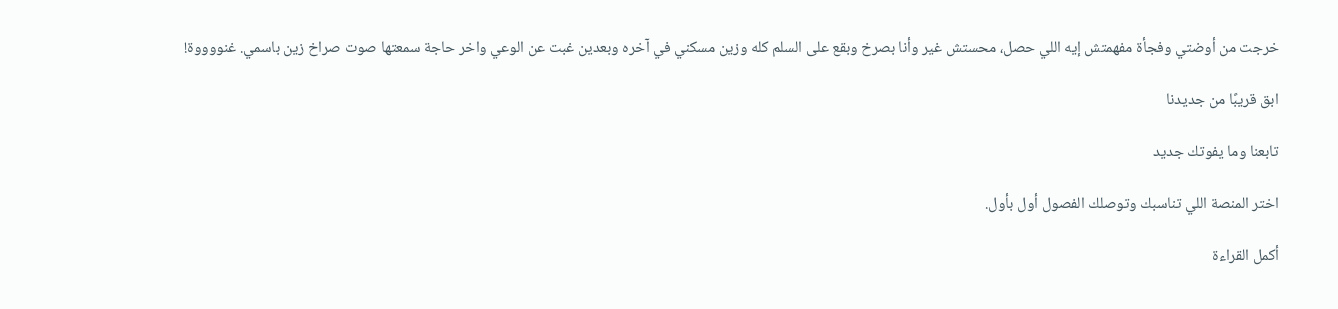خرجت من أوضتي وفجأة مفهمتش إيه اللي حصل، محستش غير وأنا بصرخ وبقع على السلم كله وزين مسكني في آخره وبعدين غبت عن الوعي واخر حاجة سمعتها صوت صراخ زين باسمي. غنووووة!

ابق قريبًا من جديدنا

تابعنا وما يفوتك جديد

اختر المنصة اللي تناسبك وتوصلك الفصول أول بأول.

أكمل القراءة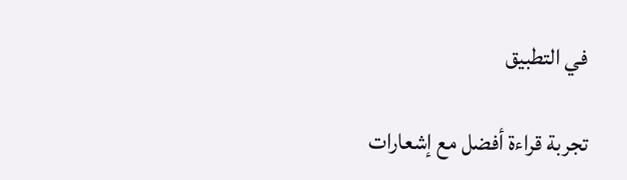في التطبيق

تجربة قراءة أفضل مع إشعارات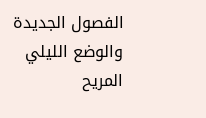الفصول الجديدة والوضع الليلي المريح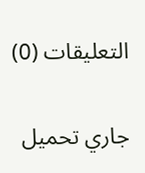التعليقات (0)

جاري تحميل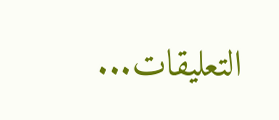التعليقات...